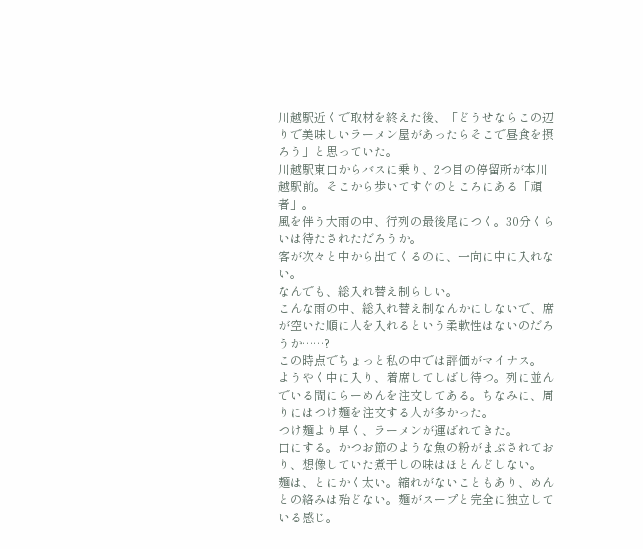川越駅近くで取材を終えた後、「どうせならこの辺りで美味しいラーメン屋があったらそこで昼食を摂ろう」と思っていた。
川越駅東口からバスに乗り、2つ目の停留所が本川越駅前。そこから歩いてすぐのところにある「頑者」。
風を伴う大雨の中、行列の最後尾につく。30分くらいは待たされただろうか。
客が次々と中から出てくるのに、一向に中に入れない。
なんでも、総入れ替え制らしい。
こんな雨の中、総入れ替え制なんかにしないで、席が空いた順に人を入れるという柔軟性はないのだろうか……?
この時点でちょっと私の中では評価がマイナス。
ようやく中に入り、着席してしばし待つ。列に並んでいる間にらーめんを注文してある。ちなみに、周りにはつけ麺を注文する人が多かった。
つけ麺より早く、ラーメンが運ばれてきた。
口にする。かつお節のような魚の粉がまぶされており、想像していた煮干しの味はほとんどしない。
麺は、とにかく太い。縮れがないこともあり、めんとの絡みは殆どない。麺がスープと完全に独立している感じ。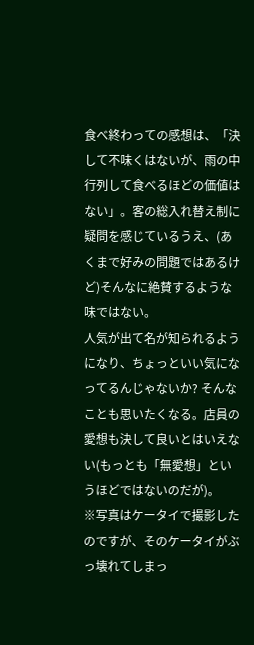食べ終わっての感想は、「決して不味くはないが、雨の中行列して食べるほどの価値はない」。客の総入れ替え制に疑問を感じているうえ、(あくまで好みの問題ではあるけど)そんなに絶賛するような味ではない。
人気が出て名が知られるようになり、ちょっといい気になってるんじゃないか? そんなことも思いたくなる。店員の愛想も決して良いとはいえない(もっとも「無愛想」というほどではないのだが)。
※写真はケータイで撮影したのですが、そのケータイがぶっ壊れてしまっ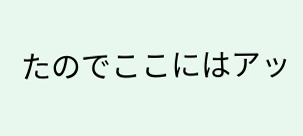たのでここにはアッ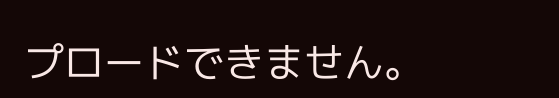プロードできません。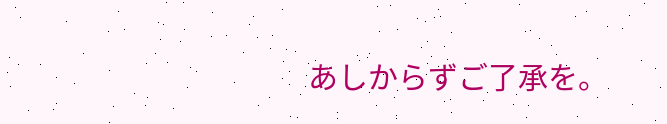あしからずご了承を。